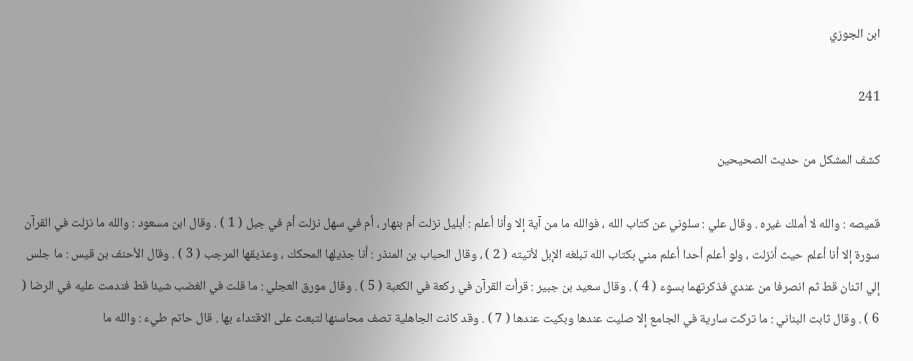ابن الجوزي

241

كشف المشكل من حديث الصحيحين

قميصه : والله لا أملك غيره . وقال علي : سلوني عن كتاب الله ، فوالله ما من آية إلا وأنا أعلم : أبليل نزلت أم بنهار ، أم في سهل نزلت أم في جبل ( 1 ) . وقال ابن مسعود : والله ما نزلت في القرآن سورة إلا أنا أعلم حيث أنزلت ، ولو أعلم أحدا أعلم مني بكتاب الله تبلغه الإبل لأتيته ( 2 ) ، وقال الحباب بن المنذر : أنا جذيلها المحكك ، وعذيقها المرجب ( 3 ) . وقال الأحنف بن قيس : ما جلس إلي اثنان قط ثم انصرفا من عندي فذكرتهما بسوء ( 4 ) . وقال سعيد بن جبير : قرأت القرآن في ركعة في الكعبة ( 5 ) . وقال مورق العجلي : ما قلت في الغضب شيئا قط فندمت عليه في الرضا ( 6 ) . وقال ثابت البناني : ما تركت سارية في الجامع إلا صليت عندها وبكيت عندها ( 7 ) . وقد كانت الجاهلية تصف محاسنها لتبعث على الاقتداء بها . قال حاتم طيء : والله ما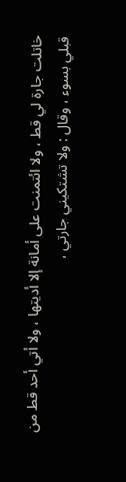خاتلت جارة لي قط ، ولا ائتمنت على أمانة إلا أديتها ، ولا أتي أحد قط من قبلي بسوء ، وقال : ولا تشتكيني جارتي ،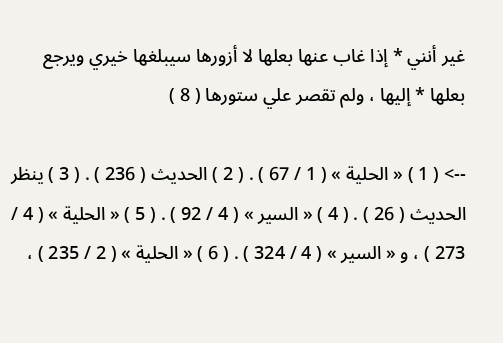غير أنني * إذا غاب عنها بعلها لا أزورها سيبلغها خيري ويرجع بعلها * إليها ، ولم تقصر علي ستورها ( 8 )

--> ( 1 ) « الحلية » ( 1 / 67 ) . ( 2 ) الحديث ( 236 ) . ( 3 ) ينظر الحديث ( 26 ) . ( 4 ) « السير » ( 4 / 92 ) . ( 5 ) « الحلية » ( 4 / 273 ) ، و « السير » ( 4 / 324 ) . ( 6 ) « الحلية » ( 2 / 235 ) ،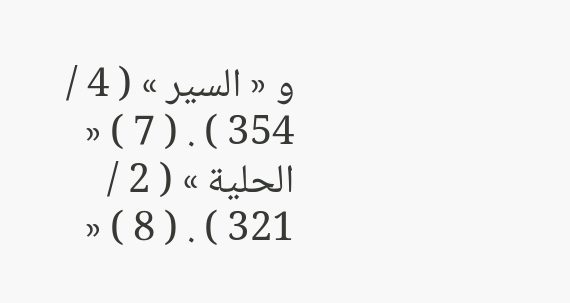و « السير » ( 4 / 354 ) . ( 7 ) « الحلية » ( 2 / 321 ) . ( 8 ) «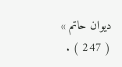ديوان حاتم » ( 247 ) .